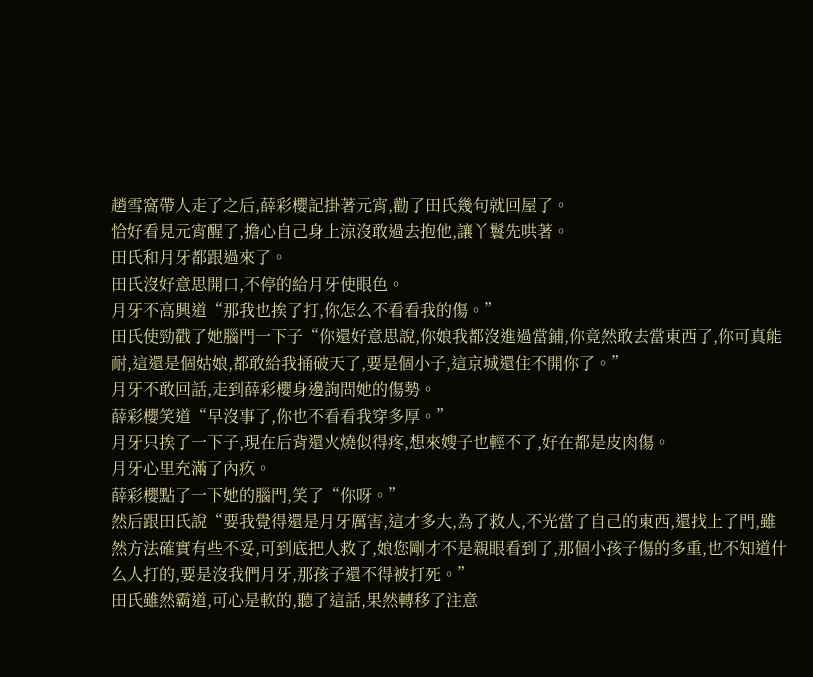趙雪窩帶人走了之后,薛彩櫻記掛著元宵,勸了田氏幾句就回屋了。
恰好看見元宵醒了,擔心自己身上涼沒敢過去抱他,讓丫鬟先哄著。
田氏和月牙都跟過來了。
田氏沒好意思開口,不停的給月牙使眼色。
月牙不高興道“那我也挨了打,你怎么不看看我的傷。”
田氏使勁戳了她腦門一下子“你還好意思說,你娘我都沒進過當鋪,你竟然敢去當東西了,你可真能耐,這還是個姑娘,都敢給我捅破天了,要是個小子,這京城還住不開你了。”
月牙不敢回話,走到薛彩櫻身邊詢問她的傷勢。
薛彩櫻笑道“早沒事了,你也不看看我穿多厚。”
月牙只挨了一下子,現在后背還火燒似得疼,想來嫂子也輕不了,好在都是皮肉傷。
月牙心里充滿了內疚。
薛彩櫻點了一下她的腦門,笑了“你呀。”
然后跟田氏說“要我覺得還是月牙厲害,這才多大,為了救人,不光當了自己的東西,還找上了門,雖然方法確實有些不妥,可到底把人救了,娘您剛才不是親眼看到了,那個小孩子傷的多重,也不知道什么人打的,要是沒我們月牙,那孩子還不得被打死。”
田氏雖然霸道,可心是軟的,聽了這話,果然轉移了注意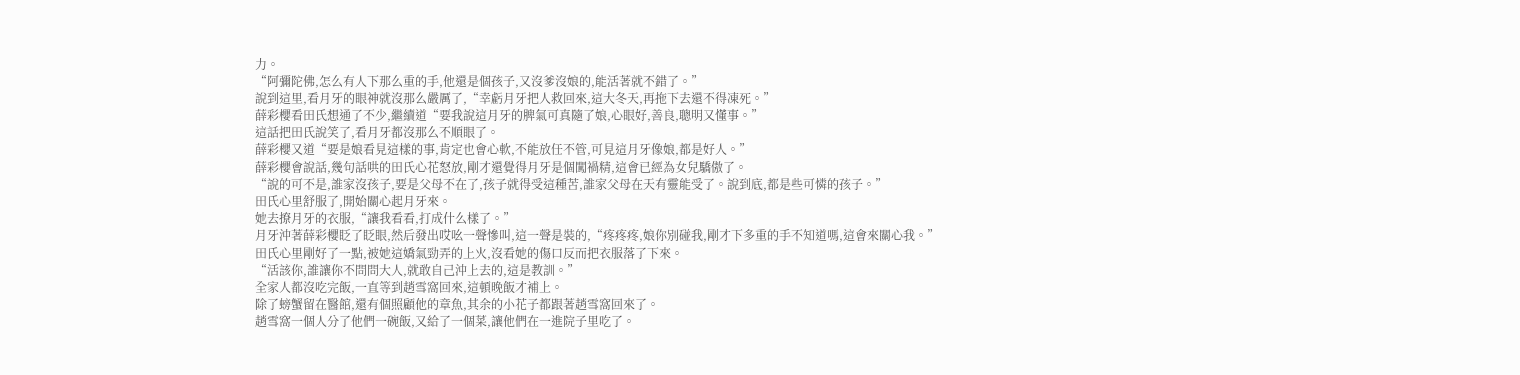力。
“阿彌陀佛,怎么有人下那么重的手,他還是個孩子,又沒爹沒娘的,能活著就不錯了。”
說到這里,看月牙的眼神就沒那么嚴厲了,“幸虧月牙把人救回來,這大冬天,再拖下去還不得凍死。”
薛彩櫻看田氏想通了不少,繼續道“要我說這月牙的脾氣可真隨了娘,心眼好,善良,聰明又懂事。”
這話把田氏說笑了,看月牙都沒那么不順眼了。
薛彩櫻又道“要是娘看見這樣的事,肯定也會心軟,不能放任不管,可見這月牙像娘,都是好人。”
薛彩櫻會說話,幾句話哄的田氏心花怒放,剛才還覺得月牙是個闖禍精,這會已經為女兒驕傲了。
“說的可不是,誰家沒孩子,要是父母不在了,孩子就得受這種苦,誰家父母在天有靈能受了。說到底,都是些可憐的孩子。”
田氏心里舒服了,開始關心起月牙來。
她去撩月牙的衣服,“讓我看看,打成什么樣了。”
月牙沖著薛彩櫻眨了眨眼,然后發出哎吆一聲慘叫,這一聲是裝的,“疼疼疼,娘你別碰我,剛才下多重的手不知道嗎,這會來關心我。”
田氏心里剛好了一點,被她這嬌氣勁弄的上火,沒看她的傷口反而把衣服落了下來。
“活該你,誰讓你不問問大人,就敢自己沖上去的,這是教訓。”
全家人都沒吃完飯,一直等到趙雪窩回來,這頓晚飯才補上。
除了螃蟹留在醫館,還有個照顧他的章魚,其余的小花子都跟著趙雪窩回來了。
趙雪窩一個人分了他們一碗飯,又給了一個菜,讓他們在一進院子里吃了。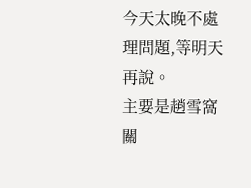今天太晚不處理問題,等明天再說。
主要是趙雪窩關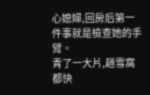心媳婦,回房后第一件事就是檢查她的手臂。
青了一大片,趙雪窩都快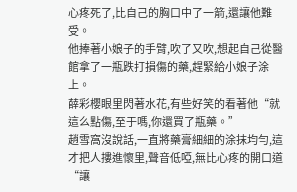心疼死了,比自己的胸口中了一箭,還讓他難受。
他捧著小娘子的手臂,吹了又吹,想起自己從醫館拿了一瓶跌打損傷的藥,趕緊給小娘子涂上。
薛彩櫻眼里閃著水花,有些好笑的看著他“就這么點傷,至于嗎,你還買了瓶藥。”
趙雪窩沒說話,一直將藥膏細細的涂抹均勻,這才把人摟進懷里,聲音低啞,無比心疼的開口道“讓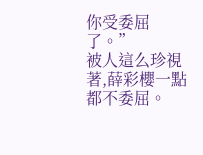你受委屈了。”
被人這么珍視著,薛彩櫻一點都不委屈。